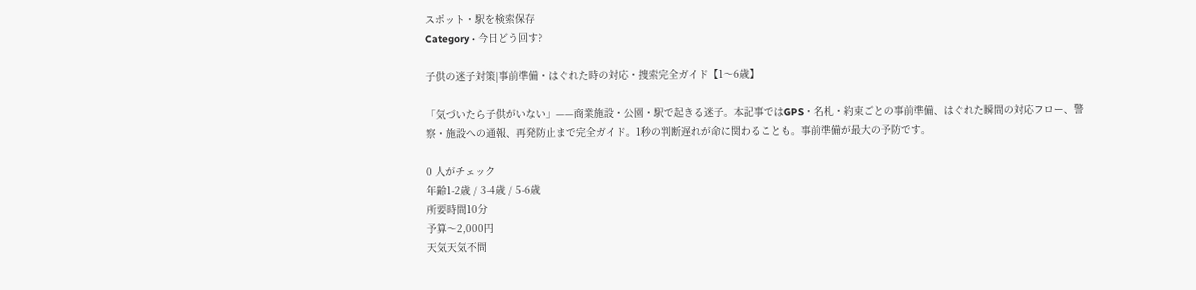スポット・駅を検索保存
Category · 今日どう回す?

子供の迷子対策|事前準備・はぐれた時の対応・捜索完全ガイド【1〜6歳】

「気づいたら子供がいない」——商業施設・公園・駅で起きる迷子。本記事ではGPS・名札・約束ごとの事前準備、はぐれた瞬間の対応フロー、警察・施設への通報、再発防止まで完全ガイド。1秒の判断遅れが命に関わることも。事前準備が最大の予防です。

0 人がチェック
年齢1-2歳 / 3-4歳 / 5-6歳
所要時間10分
予算〜2,000円
天気天気不問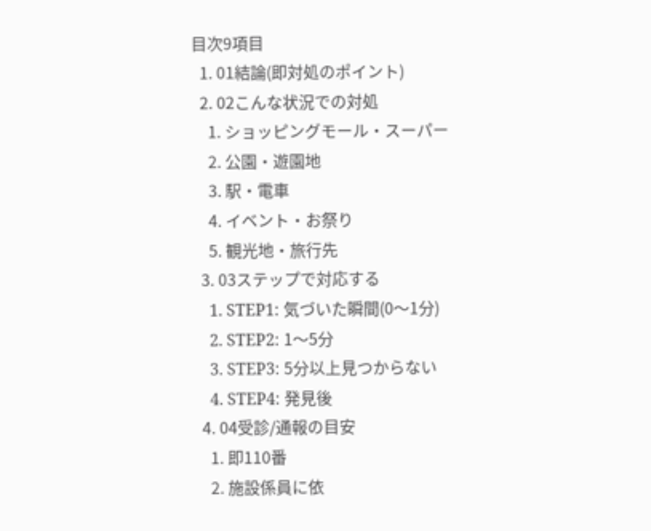目次9項目
  1. 01結論(即対処のポイント)
  2. 02こんな状況での対処
    1. ショッピングモール・スーパー
    2. 公園・遊園地
    3. 駅・電車
    4. イベント・お祭り
    5. 観光地・旅行先
  3. 03ステップで対応する
    1. STEP1: 気づいた瞬間(0〜1分)
    2. STEP2: 1〜5分
    3. STEP3: 5分以上見つからない
    4. STEP4: 発見後
  4. 04受診/通報の目安
    1. 即110番
    2. 施設係員に依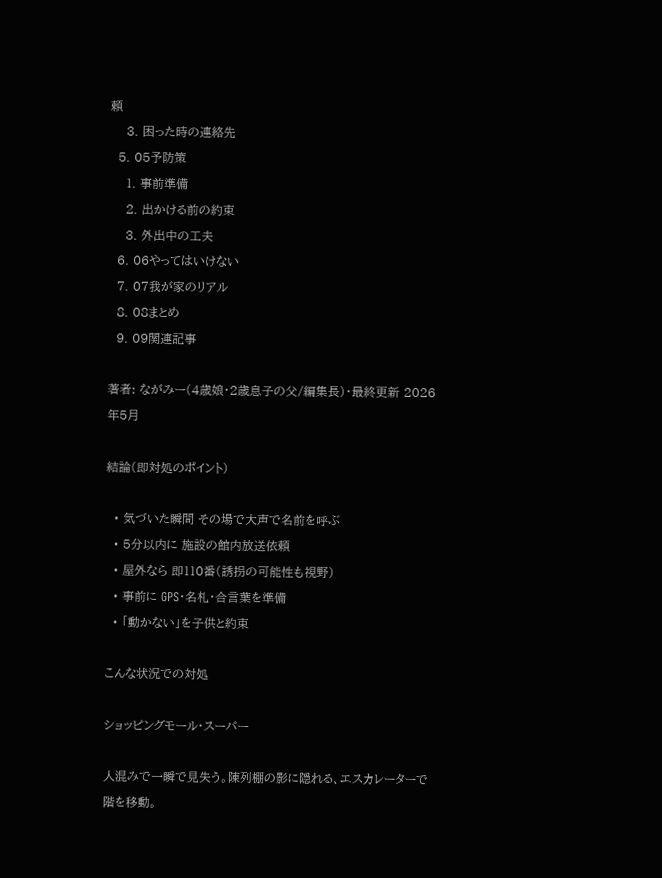頼
    3. 困った時の連絡先
  5. 05予防策
    1. 事前準備
    2. 出かける前の約束
    3. 外出中の工夫
  6. 06やってはいけない
  7. 07我が家のリアル
  8. 08まとめ
  9. 09関連記事

著者: ながみー(4歳娘・2歳息子の父/編集長)・最終更新 2026年5月

結論(即対処のポイント)

  • 気づいた瞬間 その場で大声で名前を呼ぶ
  • 5分以内に 施設の館内放送依頼
  • 屋外なら 即110番(誘拐の可能性も視野)
  • 事前に GPS・名札・合言葉を準備
  • 「動かない」を子供と約束

こんな状況での対処

ショッピングモール・スーパー

人混みで一瞬で見失う。陳列棚の影に隠れる、エスカレーターで階を移動。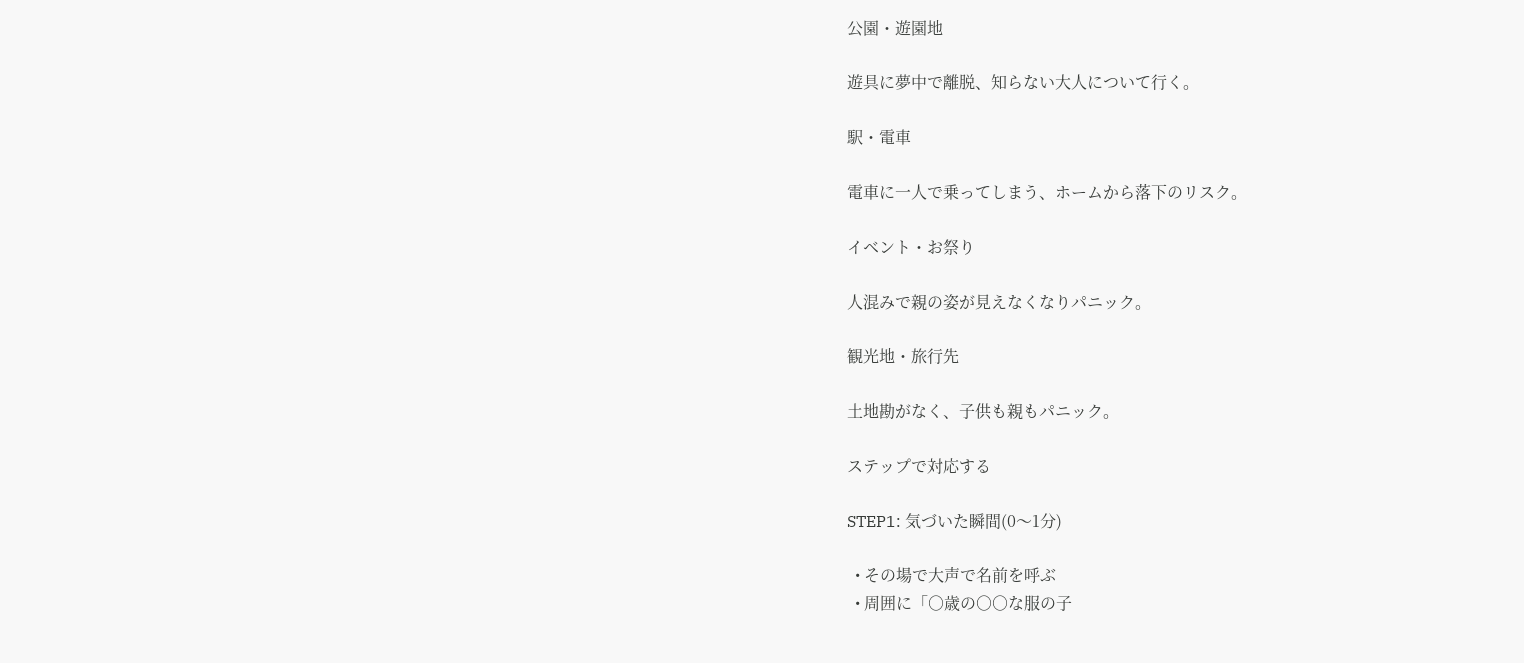公園・遊園地

遊具に夢中で離脱、知らない大人について行く。

駅・電車

電車に一人で乗ってしまう、ホームから落下のリスク。

イベント・お祭り

人混みで親の姿が見えなくなりパニック。

観光地・旅行先

土地勘がなく、子供も親もパニック。

ステップで対応する

STEP1: 気づいた瞬間(0〜1分)

  • その場で大声で名前を呼ぶ
  • 周囲に「○歳の○○な服の子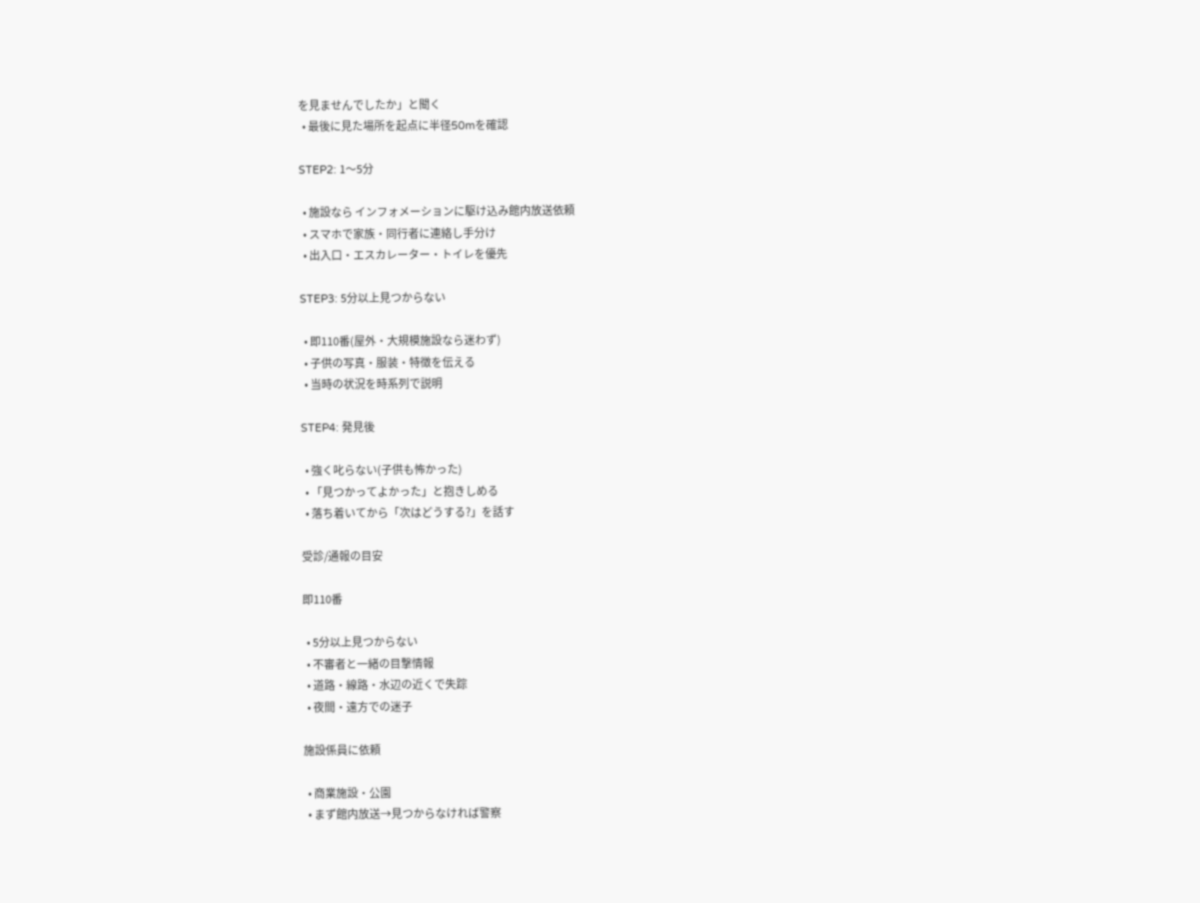を見ませんでしたか」と聞く
  • 最後に見た場所を起点に半径50mを確認

STEP2: 1〜5分

  • 施設なら インフォメーションに駆け込み館内放送依頼
  • スマホで家族・同行者に連絡し手分け
  • 出入口・エスカレーター・トイレを優先

STEP3: 5分以上見つからない

  • 即110番(屋外・大規模施設なら迷わず)
  • 子供の写真・服装・特徴を伝える
  • 当時の状況を時系列で説明

STEP4: 発見後

  • 強く叱らない(子供も怖かった)
  • 「見つかってよかった」と抱きしめる
  • 落ち着いてから「次はどうする?」を話す

受診/通報の目安

即110番

  • 5分以上見つからない
  • 不審者と一緒の目撃情報
  • 道路・線路・水辺の近くで失踪
  • 夜間・遠方での迷子

施設係員に依頼

  • 商業施設・公園
  • まず館内放送→見つからなければ警察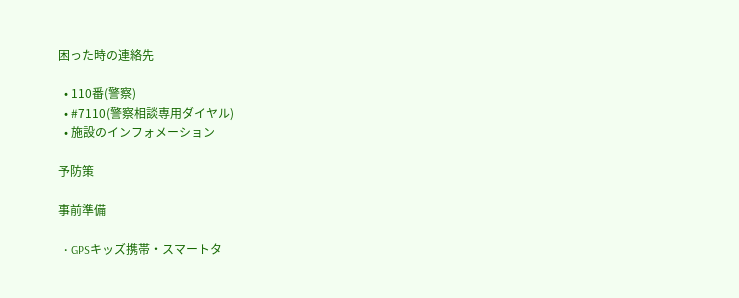困った時の連絡先

  • 110番(警察)
  • #7110(警察相談専用ダイヤル)
  • 施設のインフォメーション

予防策

事前準備

  • GPSキッズ携帯・スマートタ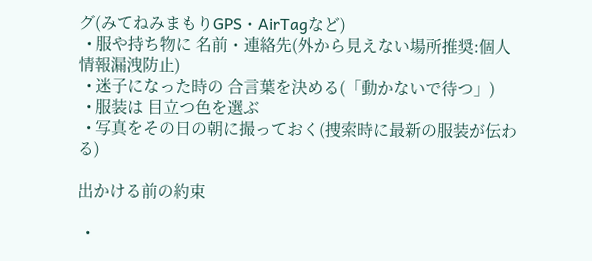グ(みてねみまもりGPS・AirTagなど)
  • 服や持ち物に 名前・連絡先(外から見えない場所推奨:個人情報漏洩防止)
  • 迷子になった時の 合言葉を決める(「動かないで待つ」)
  • 服装は 目立つ色を選ぶ
  • 写真をその日の朝に撮っておく(捜索時に最新の服装が伝わる)

出かける前の約束

  •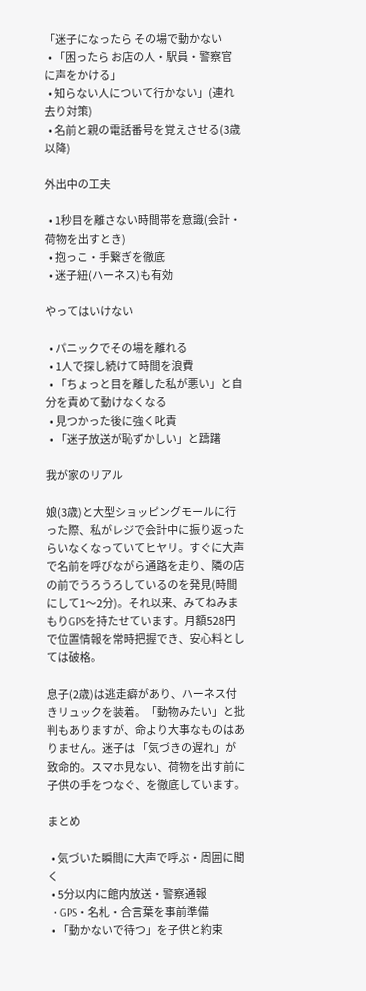「迷子になったら その場で動かない
  • 「困ったら お店の人・駅員・警察官に声をかける」
  • 知らない人について行かない」(連れ去り対策)
  • 名前と親の電話番号を覚えさせる(3歳以降)

外出中の工夫

  • 1秒目を離さない時間帯を意識(会計・荷物を出すとき)
  • 抱っこ・手繋ぎを徹底
  • 迷子紐(ハーネス)も有効

やってはいけない

  • パニックでその場を離れる
  • 1人で探し続けて時間を浪費
  • 「ちょっと目を離した私が悪い」と自分を責めて動けなくなる
  • 見つかった後に強く叱責
  • 「迷子放送が恥ずかしい」と躊躇

我が家のリアル

娘(3歳)と大型ショッピングモールに行った際、私がレジで会計中に振り返ったらいなくなっていてヒヤリ。すぐに大声で名前を呼びながら通路を走り、隣の店の前でうろうろしているのを発見(時間にして1〜2分)。それ以来、みてねみまもりGPSを持たせています。月額528円で位置情報を常時把握でき、安心料としては破格。

息子(2歳)は逃走癖があり、ハーネス付きリュックを装着。「動物みたい」と批判もありますが、命より大事なものはありません。迷子は 「気づきの遅れ」が致命的。スマホ見ない、荷物を出す前に子供の手をつなぐ、を徹底しています。

まとめ

  • 気づいた瞬間に大声で呼ぶ・周囲に聞く
  • 5分以内に館内放送・警察通報
  • GPS・名札・合言葉を事前準備
  • 「動かないで待つ」を子供と約束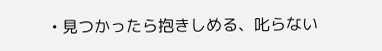• 見つかったら抱きしめる、叱らない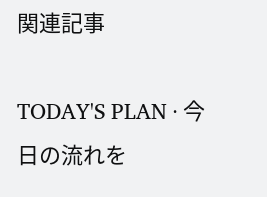関連記事

TODAY'S PLAN · 今日の流れを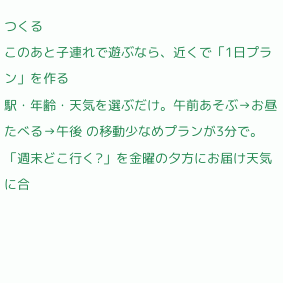つくる
このあと子連れで遊ぶなら、近くで「1日プラン」を作る
駅・年齢・天気を選ぶだけ。午前あそぶ→お昼たべる→午後 の移動少なめプランが3分で。
「週末どこ行く?」を金曜の夕方にお届け天気に合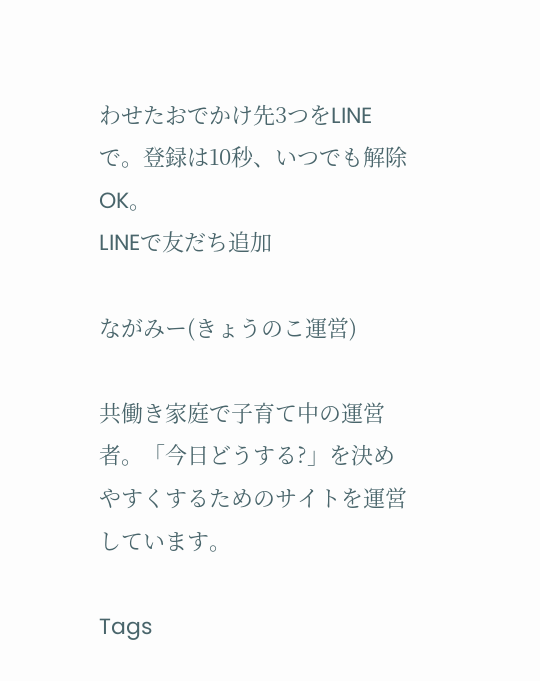わせたおでかけ先3つをLINEで。登録は10秒、いつでも解除OK。
LINEで友だち追加

ながみー(きょうのこ運営)

共働き家庭で子育て中の運営者。「今日どうする?」を決めやすくするためのサイトを運営しています。

Tags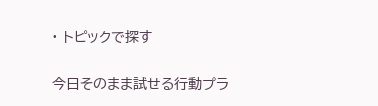· トピックで探す

今日そのまま試せる行動プラ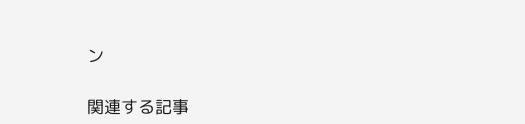ン

関連する記事